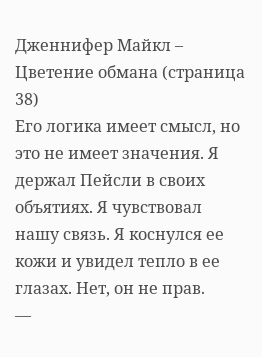Дженнифер Майкл – Цветение обмана (страница 38)
Его логика имеет смысл, но это не имеет значения. Я держал Пейсли в своих объятиях. Я чувствовал нашу связь. Я коснулся ее кожи и увидел тепло в ее глазах. Нет, он не прав.
—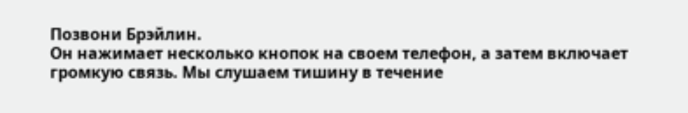Позвони Брэйлин.
Он нажимает несколько кнопок на своем телефон, а затем включает громкую связь. Мы слушаем тишину в течение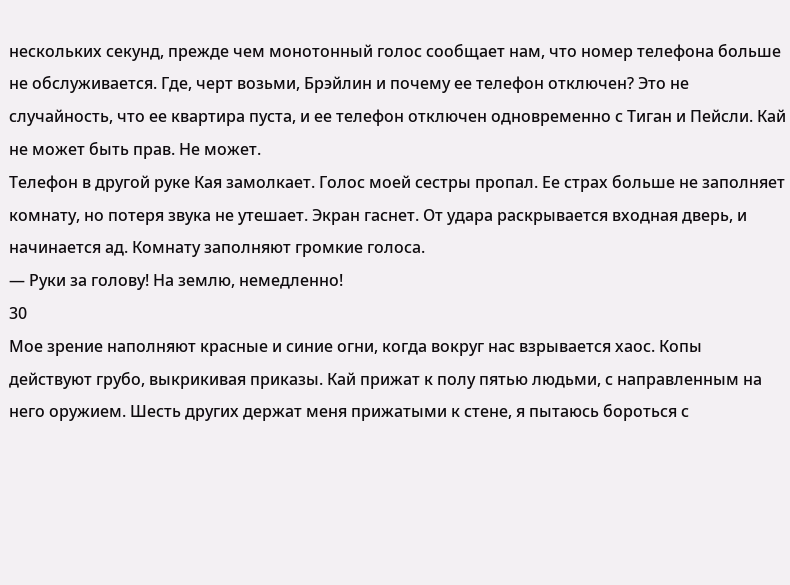нескольких секунд, прежде чем монотонный голос сообщает нам, что номер телефона больше не обслуживается. Где, черт возьми, Брэйлин и почему ее телефон отключен? Это не случайность, что ее квартира пуста, и ее телефон отключен одновременно с Тиган и Пейсли. Кай не может быть прав. Не может.
Телефон в другой руке Кая замолкает. Голос моей сестры пропал. Ее страх больше не заполняет комнату, но потеря звука не утешает. Экран гаснет. От удара раскрывается входная дверь, и начинается ад. Комнату заполняют громкие голоса.
— Руки за голову! На землю, немедленно!
30
Мое зрение наполняют красные и синие огни, когда вокруг нас взрывается хаос. Копы действуют грубо, выкрикивая приказы. Кай прижат к полу пятью людьми, с направленным на него оружием. Шесть других держат меня прижатыми к стене, я пытаюсь бороться с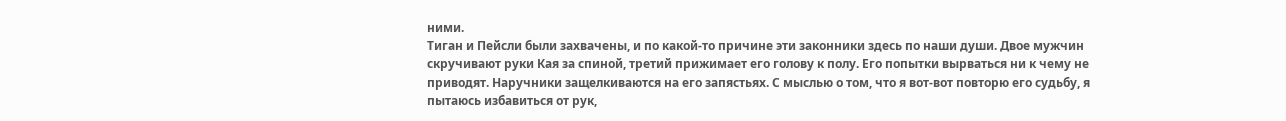ними.
Тиган и Пейсли были захвачены, и по какой-то причине эти законники здесь по наши души. Двое мужчин скручивают руки Кая за спиной, третий прижимает его голову к полу. Его попытки вырваться ни к чему не приводят. Наручники защелкиваются на его запястьях. С мыслью о том, что я вот-вот повторю его судьбу, я пытаюсь избавиться от рук,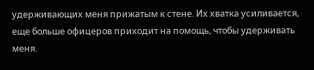удерживающих меня прижатым к стене. Их хватка усиливается, еще больше офицеров приходит на помощь, чтобы удерживать меня.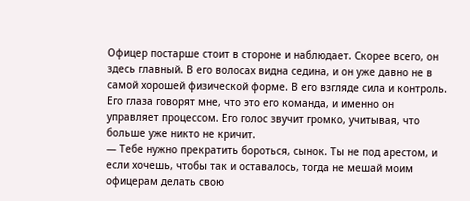Офицер постарше стоит в стороне и наблюдает. Скорее всего, он здесь главный. В его волосах видна седина, и он уже давно не в самой хорошей физической форме. В его взгляде сила и контроль. Его глаза говорят мне, что это его команда, и именно он управляет процессом. Его голос звучит громко, учитывая, что больше уже никто не кричит.
— Тебе нужно прекратить бороться, сынок. Ты не под арестом, и если хочешь, чтобы так и оставалось, тогда не мешай моим офицерам делать свою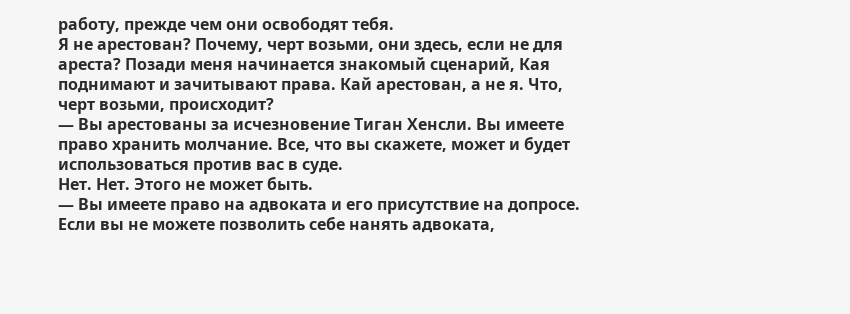работу, прежде чем они освободят тебя.
Я не арестован? Почему, черт возьми, они здесь, если не для ареста? Позади меня начинается знакомый сценарий, Кая поднимают и зачитывают права. Кай арестован, а не я. Что, черт возьми, происходит?
— Вы арестованы за исчезновение Тиган Хенсли. Вы имеете право хранить молчание. Все, что вы скажете, может и будет использоваться против вас в суде.
Нет. Нет. Этого не может быть.
— Вы имеете право на адвоката и его присутствие на допросе. Если вы не можете позволить себе нанять адвоката,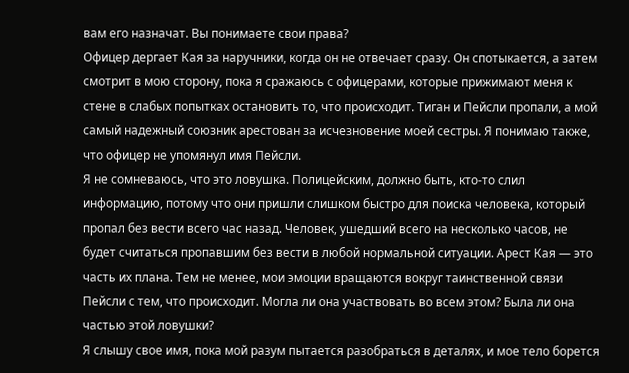вам его назначат. Вы понимаете свои права?
Офицер дергает Кая за наручники, когда он не отвечает сразу. Он спотыкается, а затем смотрит в мою сторону, пока я сражаюсь с офицерами, которые прижимают меня к стене в слабых попытках остановить то, что происходит. Тиган и Пейсли пропали, а мой самый надежный союзник арестован за исчезновение моей сестры. Я понимаю также, что офицер не упомянул имя Пейсли.
Я не сомневаюсь, что это ловушка. Полицейским, должно быть, кто-то слил информацию, потому что они пришли слишком быстро для поиска человека, который пропал без вести всего час назад. Человек, ушедший всего на несколько часов, не будет считаться пропавшим без вести в любой нормальной ситуации. Арест Кая — это часть их плана. Тем не менее, мои эмоции вращаются вокруг таинственной связи Пейсли с тем, что происходит. Могла ли она участвовать во всем этом? Была ли она частью этой ловушки?
Я слышу свое имя, пока мой разум пытается разобраться в деталях, и мое тело борется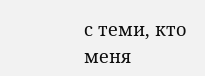с теми, кто меня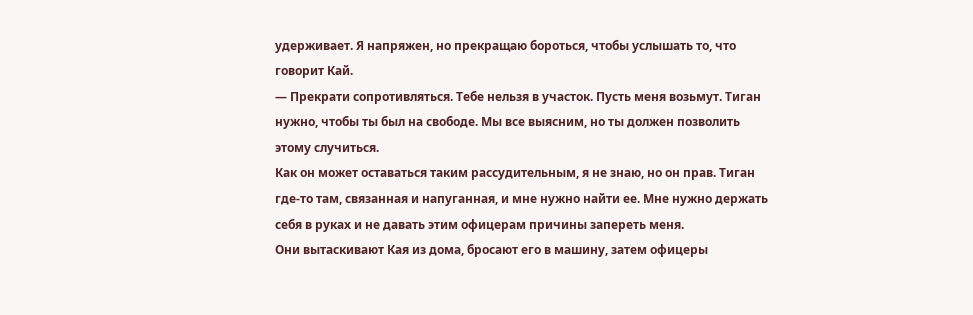удерживает. Я напряжен, но прекращаю бороться, чтобы услышать то, что говорит Кай.
— Прекрати сопротивляться. Тебе нельзя в участок. Пусть меня возьмут. Тиган нужно, чтобы ты был на свободе. Мы все выясним, но ты должен позволить этому случиться.
Как он может оставаться таким рассудительным, я не знаю, но он прав. Тиган где-то там, связанная и напуганная, и мне нужно найти ее. Мне нужно держать себя в руках и не давать этим офицерам причины запереть меня.
Они вытаскивают Кая из дома, бросают его в машину, затем офицеры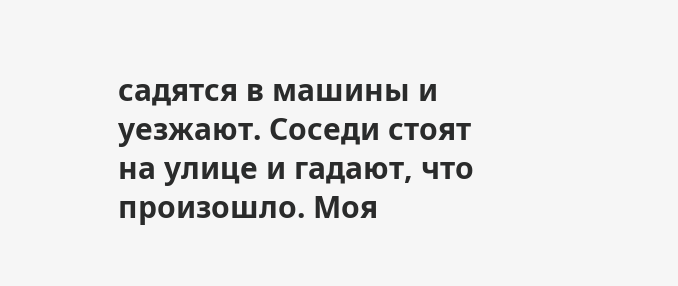садятся в машины и уезжают. Соседи стоят на улице и гадают, что произошло. Моя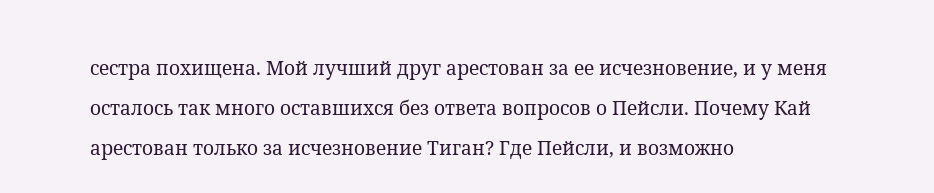сестра похищена. Мой лучший друг арестован за ее исчезновение, и у меня осталось так много оставшихся без ответа вопросов о Пейсли. Почему Кай арестован только за исчезновение Тиган? Где Пейсли, и возможно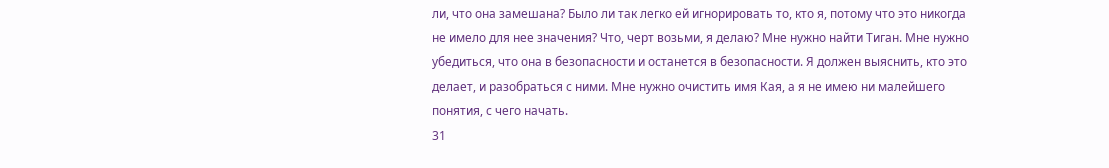ли, что она замешана? Было ли так легко ей игнорировать то, кто я, потому что это никогда не имело для нее значения? Что, черт возьми, я делаю? Мне нужно найти Тиган. Мне нужно убедиться, что она в безопасности и останется в безопасности. Я должен выяснить, кто это делает, и разобраться с ними. Мне нужно очистить имя Кая, а я не имею ни малейшего понятия, с чего начать.
31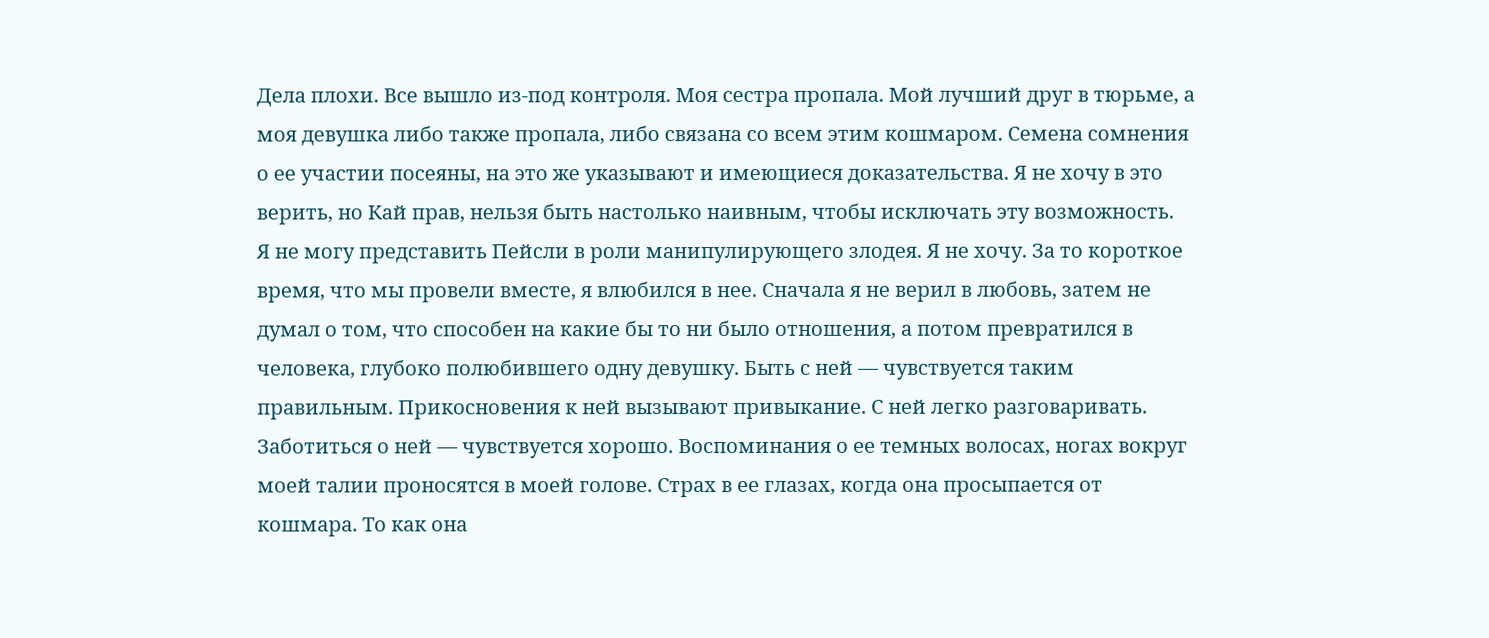Дела плохи. Все вышло из-под контроля. Моя сестра пропала. Мой лучший друг в тюрьме, а моя девушка либо также пропала, либо связана со всем этим кошмаром. Семена сомнения о ее участии посеяны, на это же указывают и имеющиеся доказательства. Я не хочу в это верить, но Кай прав, нельзя быть настолько наивным, чтобы исключать эту возможность.
Я не могу представить Пейсли в роли манипулирующего злодея. Я не хочу. За то короткое время, что мы провели вместе, я влюбился в нее. Сначала я не верил в любовь, затем не думал о том, что способен на какие бы то ни было отношения, а потом превратился в человека, глубоко полюбившего одну девушку. Быть с ней — чувствуется таким правильным. Прикосновения к ней вызывают привыкание. С ней легко разговаривать. Заботиться о ней — чувствуется хорошо. Воспоминания о ее темных волосах, ногах вокруг моей талии проносятся в моей голове. Страх в ее глазах, когда она просыпается от кошмара. То как она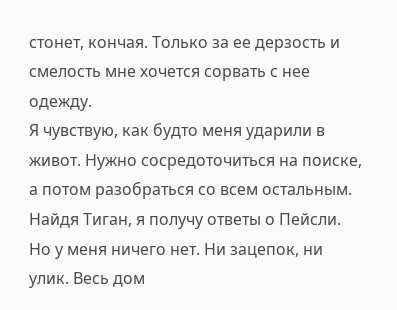стонет, кончая. Только за ее дерзость и смелость мне хочется сорвать с нее одежду.
Я чувствую, как будто меня ударили в живот. Нужно сосредоточиться на поиске, а потом разобраться со всем остальным. Найдя Тиган, я получу ответы о Пейсли.
Но у меня ничего нет. Ни зацепок, ни улик. Весь дом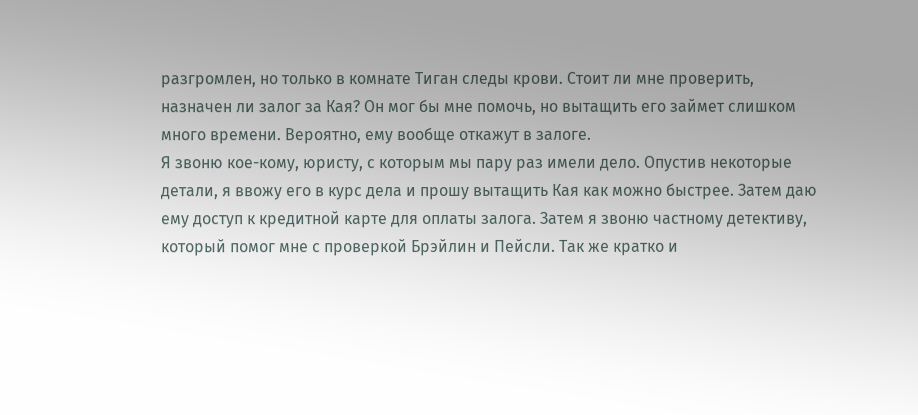разгромлен, но только в комнате Тиган следы крови. Стоит ли мне проверить, назначен ли залог за Кая? Он мог бы мне помочь, но вытащить его займет слишком много времени. Вероятно, ему вообще откажут в залоге.
Я звоню кое-кому, юристу, с которым мы пару раз имели дело. Опустив некоторые детали, я ввожу его в курс дела и прошу вытащить Кая как можно быстрее. Затем даю ему доступ к кредитной карте для оплаты залога. Затем я звоню частному детективу, который помог мне с проверкой Брэйлин и Пейсли. Так же кратко и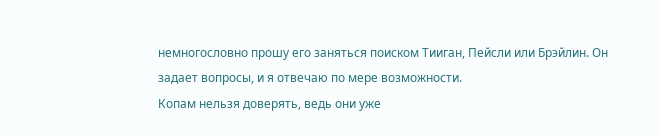немногословно прошу его заняться поиском Тииган, Пейсли или Брэйлин. Он задает вопросы, и я отвечаю по мере возможности.
Копам нельзя доверять, ведь они уже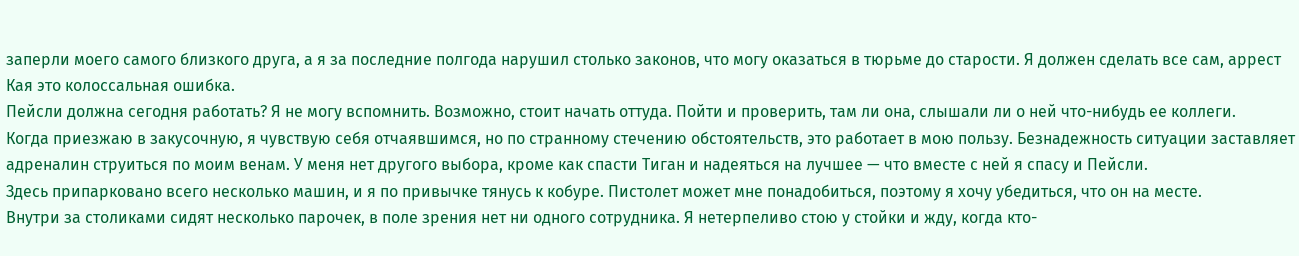заперли моего самого близкого друга, а я за последние полгода нарушил столько законов, что могу оказаться в тюрьме до старости. Я должен сделать все сам, аррест Кая это колоссальная ошибка.
Пейсли должна сегодня работать? Я не могу вспомнить. Возможно, стоит начать оттуда. Пойти и проверить, там ли она, слышали ли о ней что-нибудь ее коллеги.
Когда приезжаю в закусочную, я чувствую себя отчаявшимся, но по странному стечению обстоятельств, это работает в мою пользу. Безнадежность ситуации заставляет адреналин струиться по моим венам. У меня нет другого выбора, кроме как спасти Тиган и надеяться на лучшее — что вместе с ней я спасу и Пейсли.
Здесь припарковано всего несколько машин, и я по привычке тянусь к кобуре. Пистолет может мне понадобиться, поэтому я хочу убедиться, что он на месте.
Внутри за столиками сидят несколько парочек, в поле зрения нет ни одного сотрудника. Я нетерпеливо стою у стойки и жду, когда кто-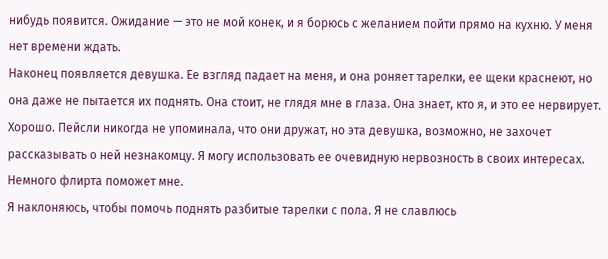нибудь появится. Ожидание — это не мой конек, и я борюсь с желанием пойти прямо на кухню. У меня нет времени ждать.
Наконец появляется девушка. Ее взгляд падает на меня, и она роняет тарелки, ее щеки краснеют, но она даже не пытается их поднять. Она стоит, не глядя мне в глаза. Она знает, кто я, и это ее нервирует. Хорошо. Пейсли никогда не упоминала, что они дружат, но эта девушка, возможно, не захочет рассказывать о ней незнакомцу. Я могу использовать ее очевидную нервозность в своих интересах. Немного флирта поможет мне.
Я наклоняюсь, чтобы помочь поднять разбитые тарелки с пола. Я не славлюсь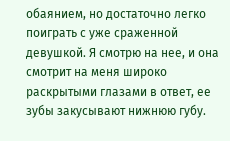обаянием, но достаточно легко поиграть с уже сраженной девушкой. Я смотрю на нее, и она смотрит на меня широко раскрытыми глазами в ответ, ее зубы закусывают нижнюю губу.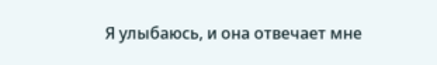Я улыбаюсь, и она отвечает мне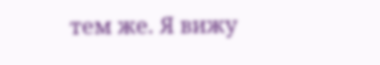тем же. Я вижу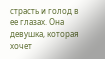страсть и голод в ее глазах. Она девушка, которая хочет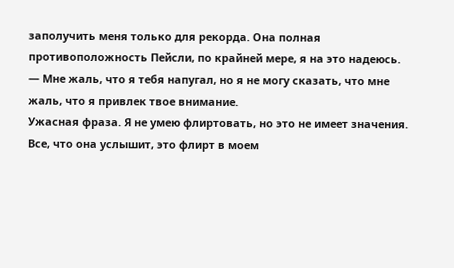заполучить меня только для рекорда. Она полная противоположность Пейсли, по крайней мере, я на это надеюсь.
— Мне жаль, что я тебя напугал, но я не могу сказать, что мне жаль, что я привлек твое внимание.
Ужасная фраза. Я не умею флиртовать, но это не имеет значения. Все, что она услышит, это флирт в моем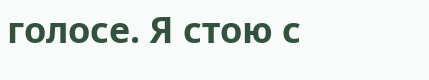голосе. Я стою с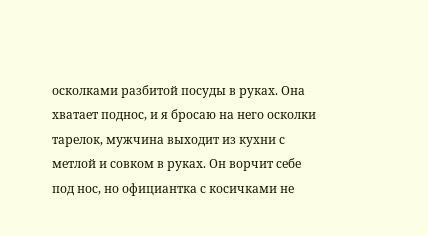осколками разбитой посуды в руках. Она хватает поднос, и я бросаю на него осколки тарелок, мужчина выходит из кухни с метлой и совком в руках. Он ворчит себе под нос, но официантка с косичками не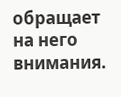обращает на него внимания.